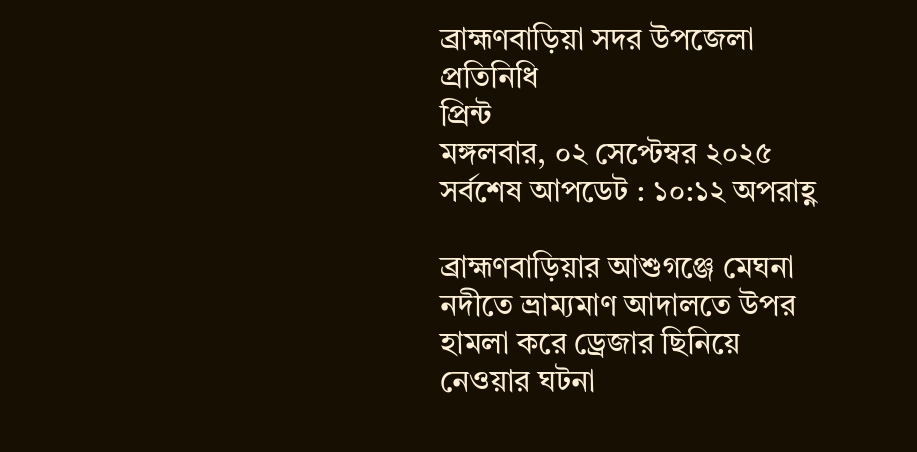ব্রাহ্মণবাড়িয়া সদর উপজেলা প্রতিনিধি
প্রিন্ট
মঙ্গলবার, ০২ সেপ্টেম্বর ২০২৫
সর্বশেষ আপডেট : ১০:১২ অপরাহ্ণ

ব্রাহ্মণবাড়িয়ার আশুগঞ্জে মেঘনা নদীতে ভ্রাম্যমাণ আদালতে উপর হামলা করে ড্রেজার ছিনিয়ে নেওয়ার ঘটনা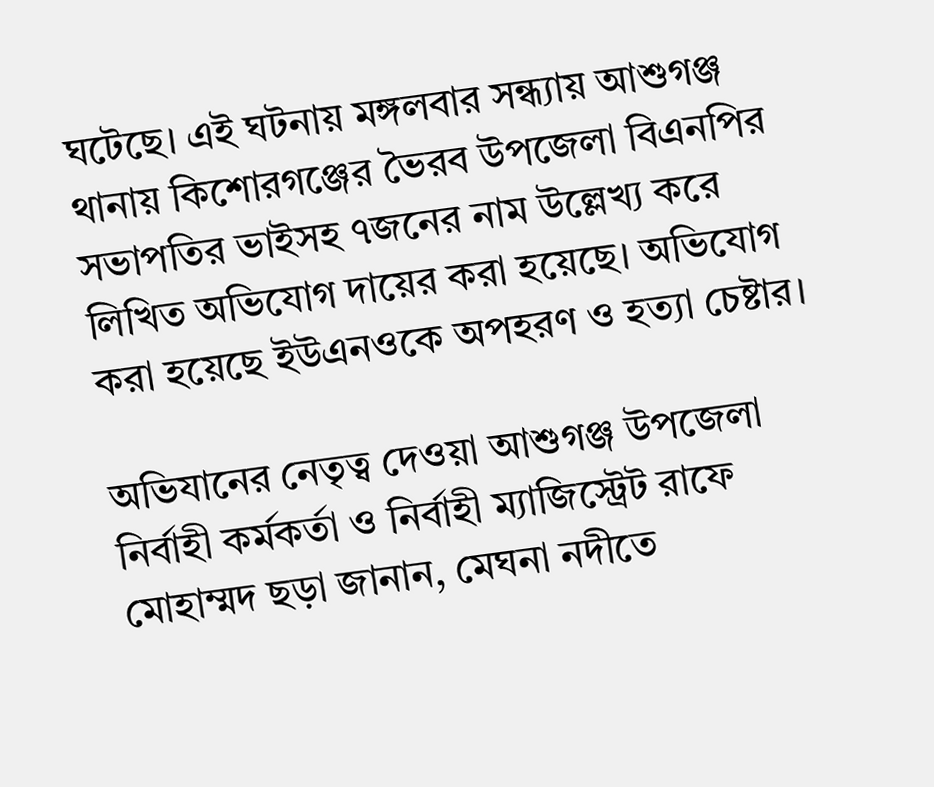ঘটেছে। এই ঘটনায় মঙ্গলবার সন্ধ্যায় আশুগঞ্জ থানায় কিশোরগঞ্জের ভৈরব উপজেলা বিএনপির সভাপতির ভাইসহ ৭জনের নাম উল্লেখ্য করে লিখিত অভিযোগ দায়ের করা হয়েছে। অভিযোগ করা হয়েছে ইউএনওকে অপহরণ ও হত্যা চেষ্টার।

অভিযানের নেতৃত্ব দেওয়া আশুগঞ্জ উপজেলা নির্বাহী কর্মকর্তা ও নির্বাহী ম্যাজিস্ট্রেট রাফে মোহাম্মদ ছড়া জানান, মেঘনা নদীতে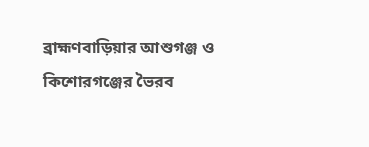ব্রাহ্মণবাড়িয়ার আশুগঞ্জ ও কিশোরগঞ্জের ভৈরব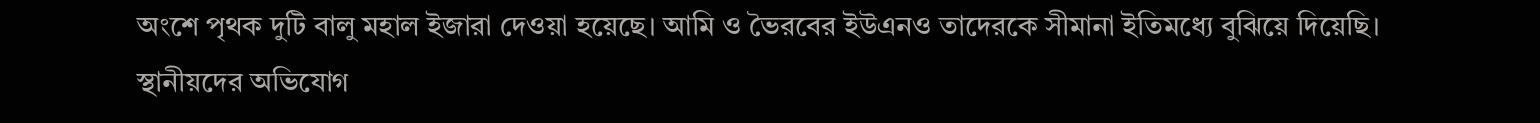অংশে পৃথক দুটি বালু মহাল ইজারা দেওয়া হয়েছে। আমি ও ভৈরবের ইউএনও তাদেরকে সীমানা ইতিমধ্যে বুঝিয়ে দিয়েছি। স্থানীয়দের অভিযোগ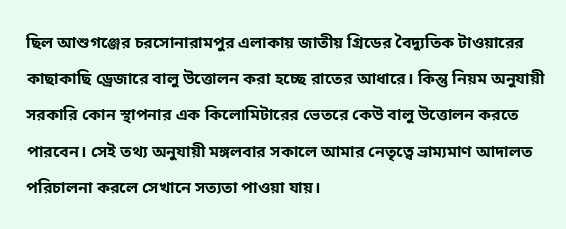ছিল আশুগঞ্জের চরসোনারামপুর এলাকায় জাতীয় গ্রিডের বৈদ্যুতিক টাওয়ারের কাছাকাছি ড্রেজারে বালু উত্তোলন করা হচ্ছে রাতের আধারে। কিন্তু নিয়ম অনুযায়ী সরকারি কোন স্থাপনার এক কিলোমিটারের ভেতরে কেউ বালু উত্তোলন করতে পারবেন। সেই তথ্য অনুযায়ী মঙ্গলবার সকালে আমার নেতৃত্বে ভ্রাম্যমাণ আদালত পরিচালনা করলে সেখানে সত্যতা পাওয়া যায়।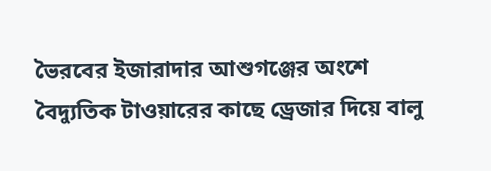ভৈরবের ইজারাদার আশুগঞ্জের অংশে বৈদ্যুতিক টাওয়ারের কাছে ড্রেজার দিয়ে বালু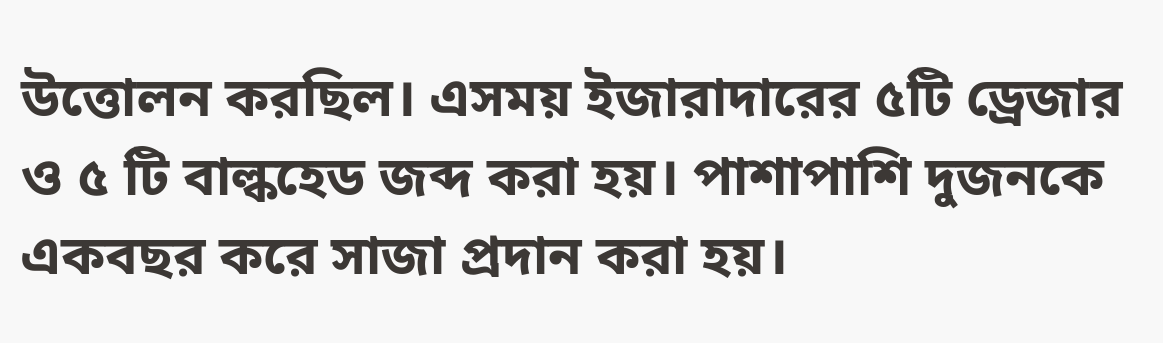উত্তোলন করছিল। এসময় ইজারাদারের ৫টি ড্রেজার ও ৫ টি বাল্কহেড জব্দ করা হয়। পাশাপাশি দুজনকে একবছর করে সাজা প্রদান করা হয়।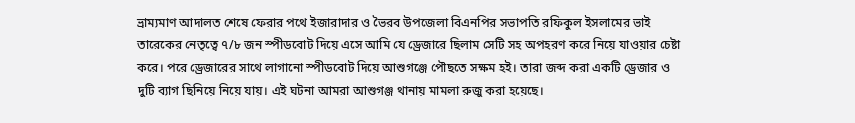ভ্রাম্যমাণ আদালত শেষে ফেরার পথে ইজারাদার ও ভৈরব উপজেলা বিএনপির সভাপতি রফিকুল ইসলামের ভাই তারেকের নেতৃত্বে ৭/৮ জন স্পীডবোট দিয়ে এসে আমি যে ড্রেজারে ছিলাম সেটি সহ অপহরণ করে নিয়ে যাওয়ার চেষ্টা করে। পরে ড্রেজারের সাথে লাগানো স্পীডবোট দিয়ে আশুগঞ্জে পৌছতে সক্ষম হই। তারা জব্দ করা একটি ড্রেজার ও দুটি ব্যাগ ছিনিয়ে নিয়ে যায়। এই ঘটনা আমরা আশুগঞ্জ থানায় মামলা রুজু করা হয়েছে।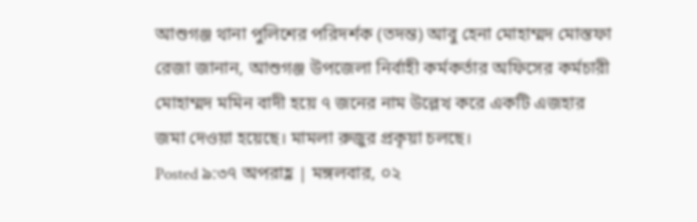আশুগঞ্জ থানা পুলিশের পরিদর্শক (তদন্ত) আবু হেনা মোহাম্মদ মোস্তফা রেজা জানান, আশুগঞ্জ উপজেলা নির্বাহী কর্মকর্তার অফিসের কর্মচারী মোহাম্মদ মমিন বাদী হয়ে ৭ জনের নাম উল্লেখ করে একটি এজহার জমা দেওয়া হয়েছে। মামলা রুজুর প্রকৃয়া চলছে।
Posted ৯:৩৭ অপরাহ্ণ | মঙ্গলবার, ০২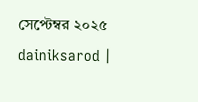সেপ্টেম্বর ২০২৫
dainiksarod |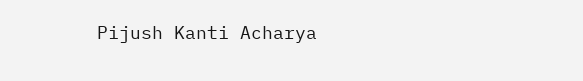Pijush Kanti Acharya